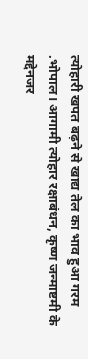त्योहारी खपत बढ़ने से खाद्य तेल का भाव हुआ गरम
.भोपाल। आगामी त्योहार रक्षाबंधन, कृष्ण जन्माष्टमी के मद्देनजर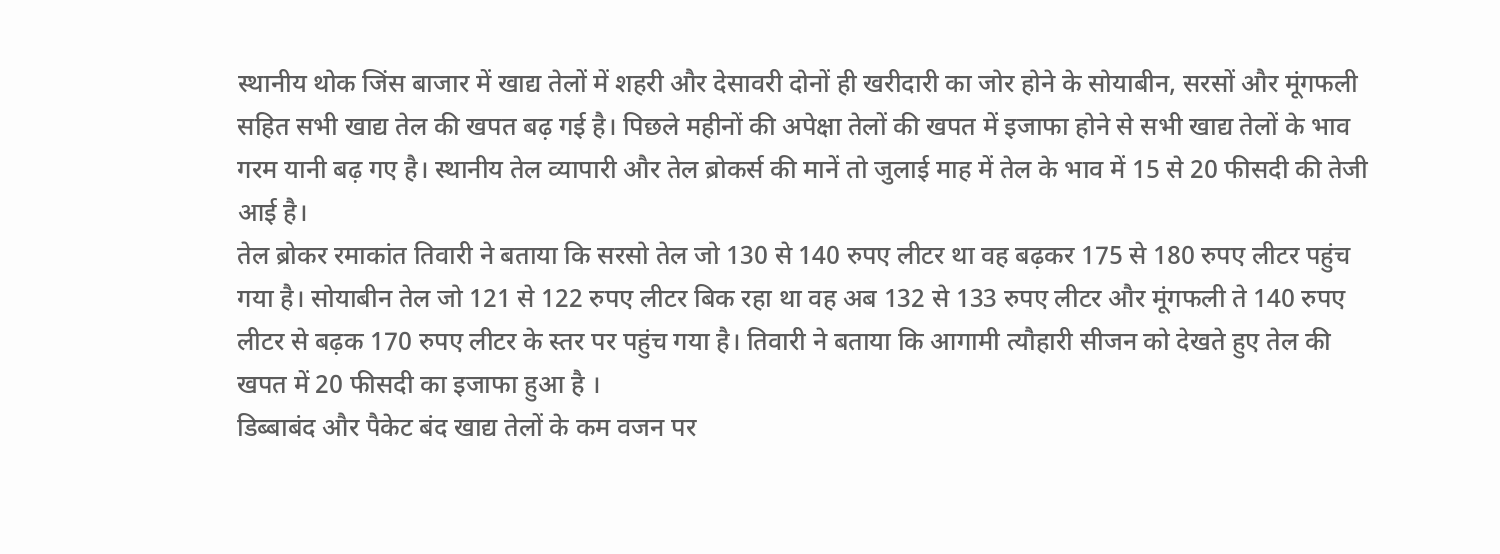स्थानीय थोक जिंस बाजार में खाद्य तेलों में शहरी और देसावरी दोनों ही खरीदारी का जोर होने के सोयाबीन, सरसों और मूंगफली सहित सभी खाद्य तेल की खपत बढ़ गई है। पिछले महीनों की अपेक्षा तेलों की खपत में इजाफा होने से सभी खाद्य तेलों के भाव गरम यानी बढ़ गए है। स्थानीय तेल व्यापारी और तेल ब्रोकर्स की मानें तो जुलाई माह में तेल के भाव में 15 से 20 फीसदी की तेजी आई है।
तेल ब्रोकर रमाकांत तिवारी ने बताया कि सरसो तेल जो 130 से 140 रुपए लीटर था वह बढ़कर 175 से 180 रुपए लीटर पहुंच गया है। सोयाबीन तेल जो 121 से 122 रुपए लीटर बिक रहा था वह अब 132 से 133 रुपए लीटर और मूंगफली ते 140 रुपए लीटर से बढ़क 170 रुपए लीटर के स्तर पर पहुंच गया है। तिवारी ने बताया कि आगामी त्यौहारी सीजन को देखते हुए तेल की खपत में 20 फीसदी का इजाफा हुआ है ।
डिब्बाबंद और पैकेट बंद खाद्य तेलों के कम वजन पर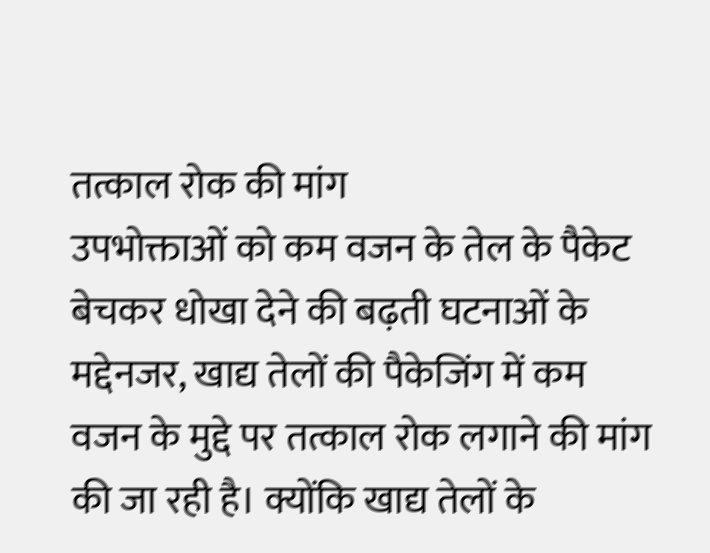तत्काल रोक की मांग
उपभोक्ताओं को कम वजन के तेल के पैकेट बेचकर धोखा देने की बढ़ती घटनाओं के मद्देनजर, खाद्य तेलों की पैकेजिंग में कम वजन के मुद्दे पर तत्काल रोक लगाने की मांग की जा रही है। क्योंकि खाद्य तेलों के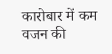कारोबार में कम वजन की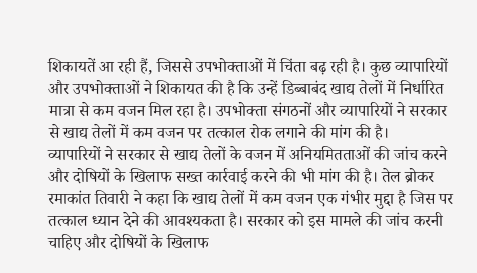शिकायतें आ रही हैं, जिससे उपभोक्ताओं में चिंता बढ़ रही है। कुछ व्यापारियों और उपभोक्ताओं ने शिकायत की है कि उन्हें डिब्बाबंद खाद्य तेलों में निर्धारित मात्रा से कम वजन मिल रहा है। उपभोक्ता संगठनों और व्यापारियों ने सरकार से खाद्य तेलों में कम वजन पर तत्काल रोक लगाने की मांग की है।
व्यापारियों ने सरकार से खाद्य तेलों के वजन में अनियमितताओं की जांच करने और दोषियों के खिलाफ सख्त कार्रवाई करने की भी मांग की है। तेल ब्रोकर रमाकांत तिवारी ने कहा कि खाद्य तेलों में कम वजन एक गंभीर मुद्दा है जिस पर तत्काल ध्यान देने की आवश्यकता है। सरकार को इस मामले की जांच करनी चाहिए और दोषियों के खिलाफ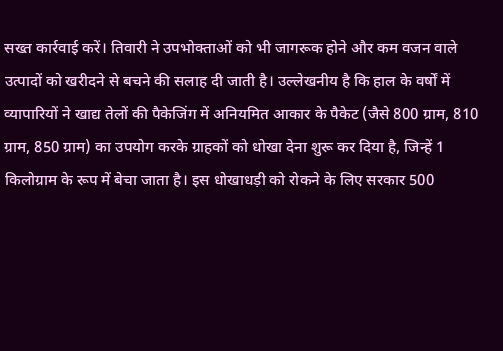सख्त कार्रवाई करें। तिवारी ने उपभोक्ताओं को भी जागरूक होने और कम वजन वाले उत्पादों को खरीदने से बचने की सलाह दी जाती है। उल्लेखनीय है कि हाल के वर्षों में व्यापारियों ने खाद्य तेलों की पैकेजिंग में अनियमित आकार के पैकेट (जैसे 800 ग्राम, 810 ग्राम, 850 ग्राम) का उपयोग करके ग्राहकों को धोखा देना शुरू कर दिया है, जिन्हें 1 किलोग्राम के रूप में बेचा जाता है। इस धोखाधड़ी को रोकने के लिए सरकार 500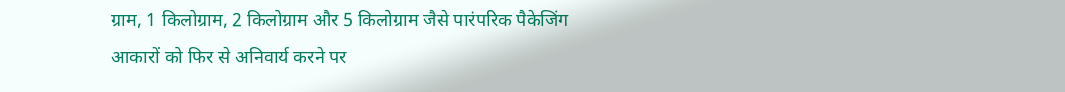ग्राम, 1 किलोग्राम, 2 किलोग्राम और 5 किलोग्राम जैसे पारंपरिक पैकेजिंग आकारों को फिर से अनिवार्य करने पर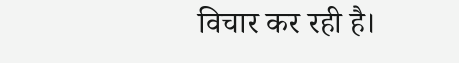विचार कर रही है।